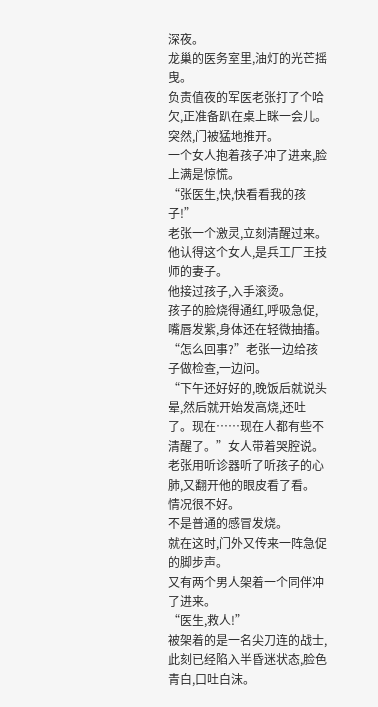深夜。
龙巢的医务室里,油灯的光芒摇曳。
负责值夜的军医老张打了个哈欠,正准备趴在桌上眯一会儿。
突然,门被猛地推开。
一个女人抱着孩子冲了进来,脸上满是惊慌。
“张医生,快,快看看我的孩子!”
老张一个激灵,立刻清醒过来。
他认得这个女人,是兵工厂王技师的妻子。
他接过孩子,入手滚烫。
孩子的脸烧得通红,呼吸急促,嘴唇发紫,身体还在轻微抽搐。
“怎么回事?”老张一边给孩子做检查,一边问。
“下午还好好的,晚饭后就说头晕,然后就开始发高烧,还吐了。现在……现在人都有些不清醒了。”女人带着哭腔说。
老张用听诊器听了听孩子的心肺,又翻开他的眼皮看了看。
情况很不好。
不是普通的感冒发烧。
就在这时,门外又传来一阵急促的脚步声。
又有两个男人架着一个同伴冲了进来。
“医生,救人!”
被架着的是一名尖刀连的战士,此刻已经陷入半昏迷状态,脸色青白,口吐白沫。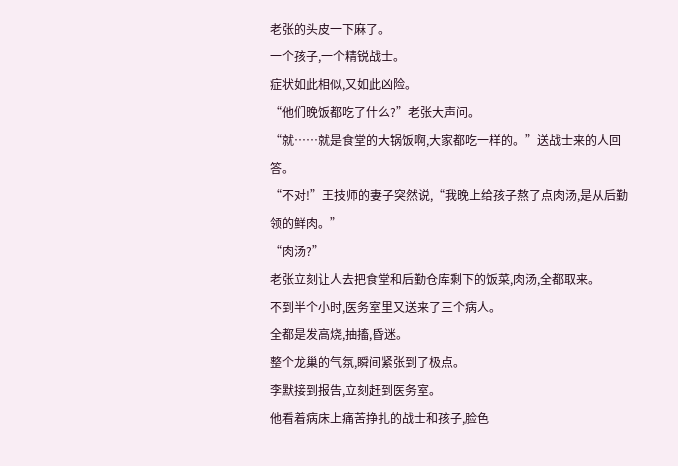老张的头皮一下麻了。
一个孩子,一个精锐战士。
症状如此相似,又如此凶险。
“他们晚饭都吃了什么?”老张大声问。
“就……就是食堂的大锅饭啊,大家都吃一样的。”送战士来的人回答。
“不对!”王技师的妻子突然说,“我晚上给孩子熬了点肉汤,是从后勤领的鲜肉。”
“肉汤?”
老张立刻让人去把食堂和后勤仓库剩下的饭菜,肉汤,全都取来。
不到半个小时,医务室里又送来了三个病人。
全都是发高烧,抽搐,昏迷。
整个龙巢的气氛,瞬间紧张到了极点。
李默接到报告,立刻赶到医务室。
他看着病床上痛苦挣扎的战士和孩子,脸色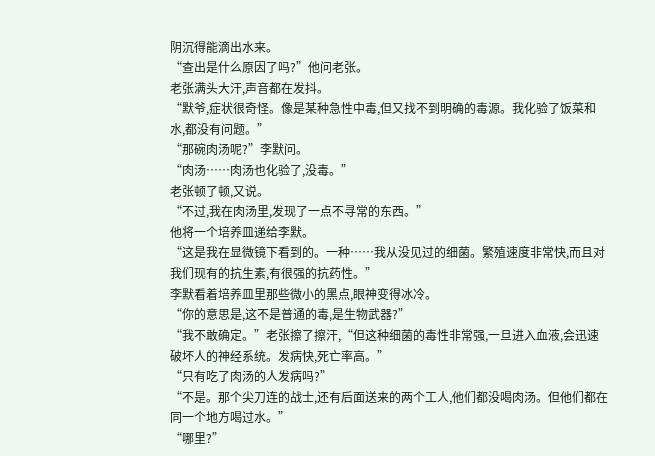阴沉得能滴出水来。
“查出是什么原因了吗?”他问老张。
老张满头大汗,声音都在发抖。
“默爷,症状很奇怪。像是某种急性中毒,但又找不到明确的毒源。我化验了饭菜和水,都没有问题。”
“那碗肉汤呢?”李默问。
“肉汤……肉汤也化验了,没毒。”
老张顿了顿,又说。
“不过,我在肉汤里,发现了一点不寻常的东西。”
他将一个培养皿递给李默。
“这是我在显微镜下看到的。一种……我从没见过的细菌。繁殖速度非常快,而且对我们现有的抗生素,有很强的抗药性。”
李默看着培养皿里那些微小的黑点,眼神变得冰冷。
“你的意思是,这不是普通的毒,是生物武器?”
“我不敢确定。”老张擦了擦汗,“但这种细菌的毒性非常强,一旦进入血液,会迅速破坏人的神经系统。发病快,死亡率高。”
“只有吃了肉汤的人发病吗?”
“不是。那个尖刀连的战士,还有后面送来的两个工人,他们都没喝肉汤。但他们都在同一个地方喝过水。”
“哪里?”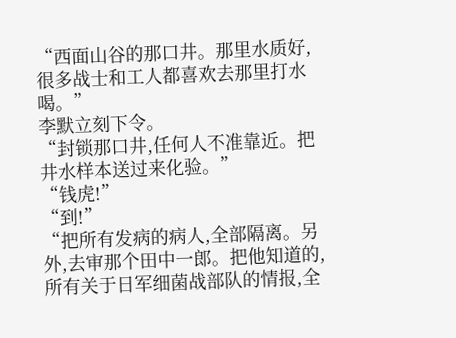“西面山谷的那口井。那里水质好,很多战士和工人都喜欢去那里打水喝。”
李默立刻下令。
“封锁那口井,任何人不准靠近。把井水样本送过来化验。”
“钱虎!”
“到!”
“把所有发病的病人,全部隔离。另外,去审那个田中一郎。把他知道的,所有关于日军细菌战部队的情报,全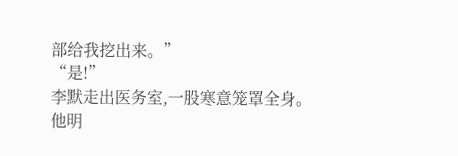部给我挖出来。”
“是!”
李默走出医务室,一股寒意笼罩全身。
他明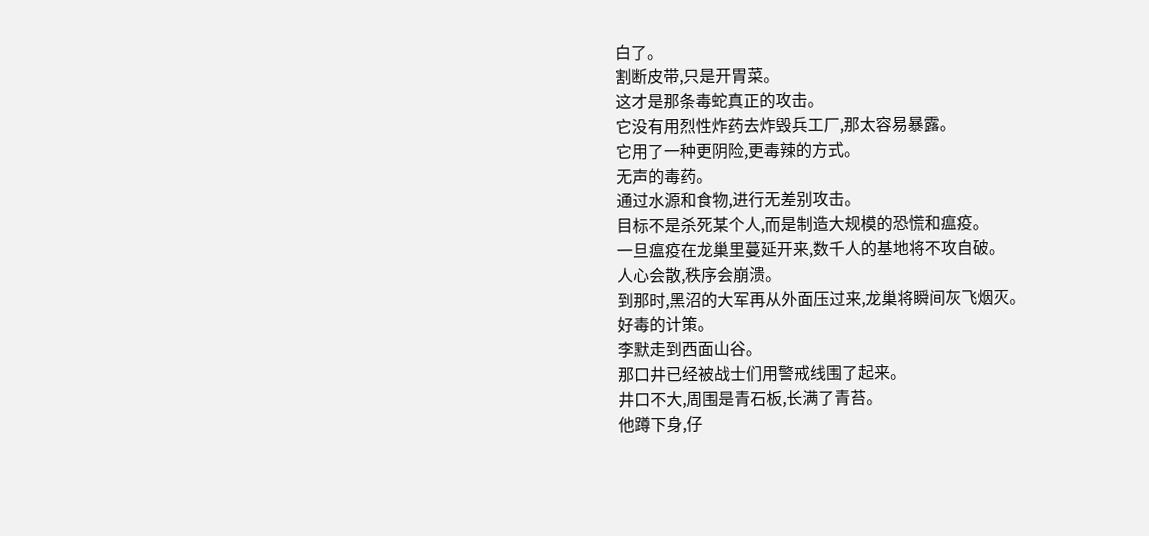白了。
割断皮带,只是开胃菜。
这才是那条毒蛇真正的攻击。
它没有用烈性炸药去炸毁兵工厂,那太容易暴露。
它用了一种更阴险,更毒辣的方式。
无声的毒药。
通过水源和食物,进行无差别攻击。
目标不是杀死某个人,而是制造大规模的恐慌和瘟疫。
一旦瘟疫在龙巢里蔓延开来,数千人的基地将不攻自破。
人心会散,秩序会崩溃。
到那时,黑沼的大军再从外面压过来,龙巢将瞬间灰飞烟灭。
好毒的计策。
李默走到西面山谷。
那口井已经被战士们用警戒线围了起来。
井口不大,周围是青石板,长满了青苔。
他蹲下身,仔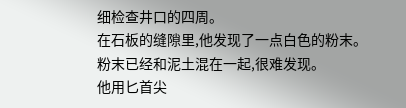细检查井口的四周。
在石板的缝隙里,他发现了一点白色的粉末。
粉末已经和泥土混在一起,很难发现。
他用匕首尖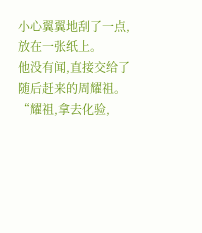小心翼翼地刮了一点,放在一张纸上。
他没有闻,直接交给了随后赶来的周耀祖。
“耀祖,拿去化验,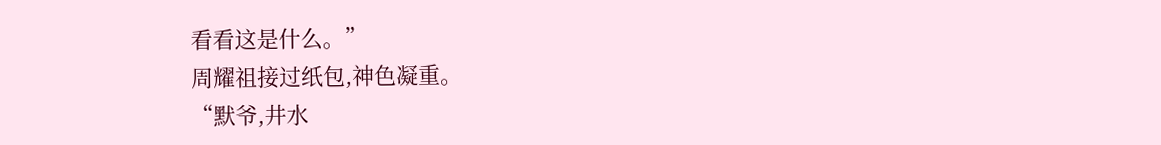看看这是什么。”
周耀祖接过纸包,神色凝重。
“默爷,井水